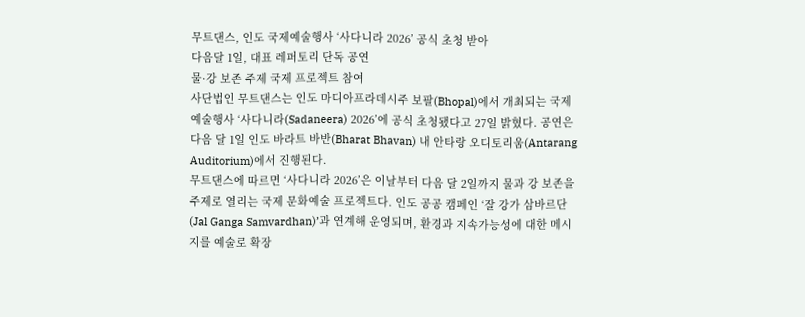무트댄스, 인도 국제예술행사 ‘사다니라 2026’ 공식 초청 받아
다음달 1일, 대표 레퍼토리 단독 공연
물·강 보존 주제 국제 프로젝트 참여
사단법인 무트댄스는 인도 마디아프라데시주 보팔(Bhopal)에서 개최되는 국제 예술행사 ‘사다니라(Sadaneera) 2026’에 공식 초청됐다고 27일 밝혔다. 공연은 다음 달 1일 인도 바라트 바반(Bharat Bhavan) 내 안타랑 오디토리움(Antarang Auditorium)에서 진행된다.
무트댄스에 따르면 ‘사다니라 2026’은 이날부터 다음 달 2일까지 물과 강 보존을 주제로 열리는 국제 문화예술 프로젝트다. 인도 공공 캠페인 ‘잘 강가 삼바르단(Jal Ganga Samvardhan)’과 연계해 운영되며, 환경과 지속가능성에 대한 메시지를 예술로 확장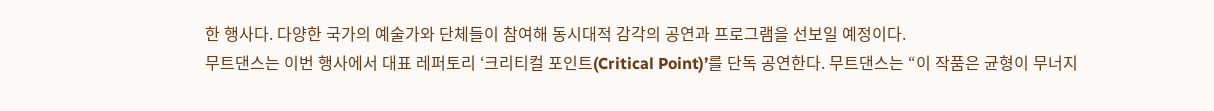한 행사다. 다양한 국가의 예술가와 단체들이 참여해 동시대적 감각의 공연과 프로그램을 선보일 예정이다.
무트댄스는 이번 행사에서 대표 레퍼토리 ‘크리티컬 포인트(Critical Point)’를 단독 공연한다. 무트댄스는 “이 작품은 균형이 무너지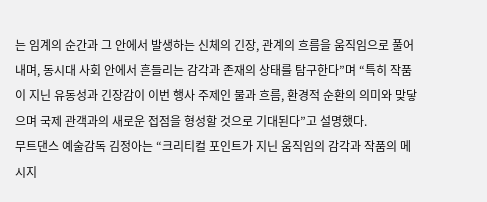는 임계의 순간과 그 안에서 발생하는 신체의 긴장, 관계의 흐름을 움직임으로 풀어내며, 동시대 사회 안에서 흔들리는 감각과 존재의 상태를 탐구한다”며 “특히 작품이 지닌 유동성과 긴장감이 이번 행사 주제인 물과 흐름, 환경적 순환의 의미와 맞닿으며 국제 관객과의 새로운 접점을 형성할 것으로 기대된다”고 설명했다.
무트댄스 예술감독 김정아는 “크리티컬 포인트가 지닌 움직임의 감각과 작품의 메시지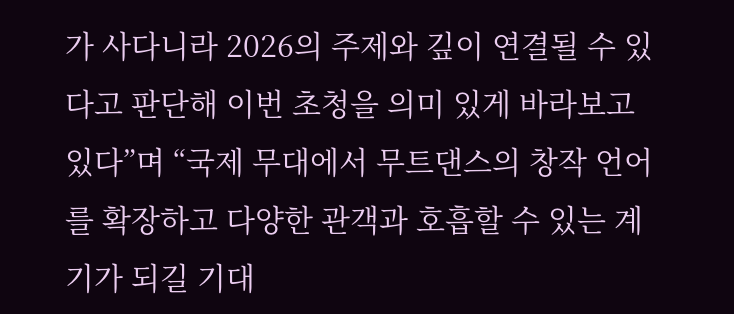가 사다니라 2026의 주제와 깊이 연결될 수 있다고 판단해 이번 초청을 의미 있게 바라보고 있다”며 “국제 무대에서 무트댄스의 창작 언어를 확장하고 다양한 관객과 호흡할 수 있는 계기가 되길 기대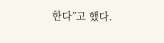한다”고 했다.